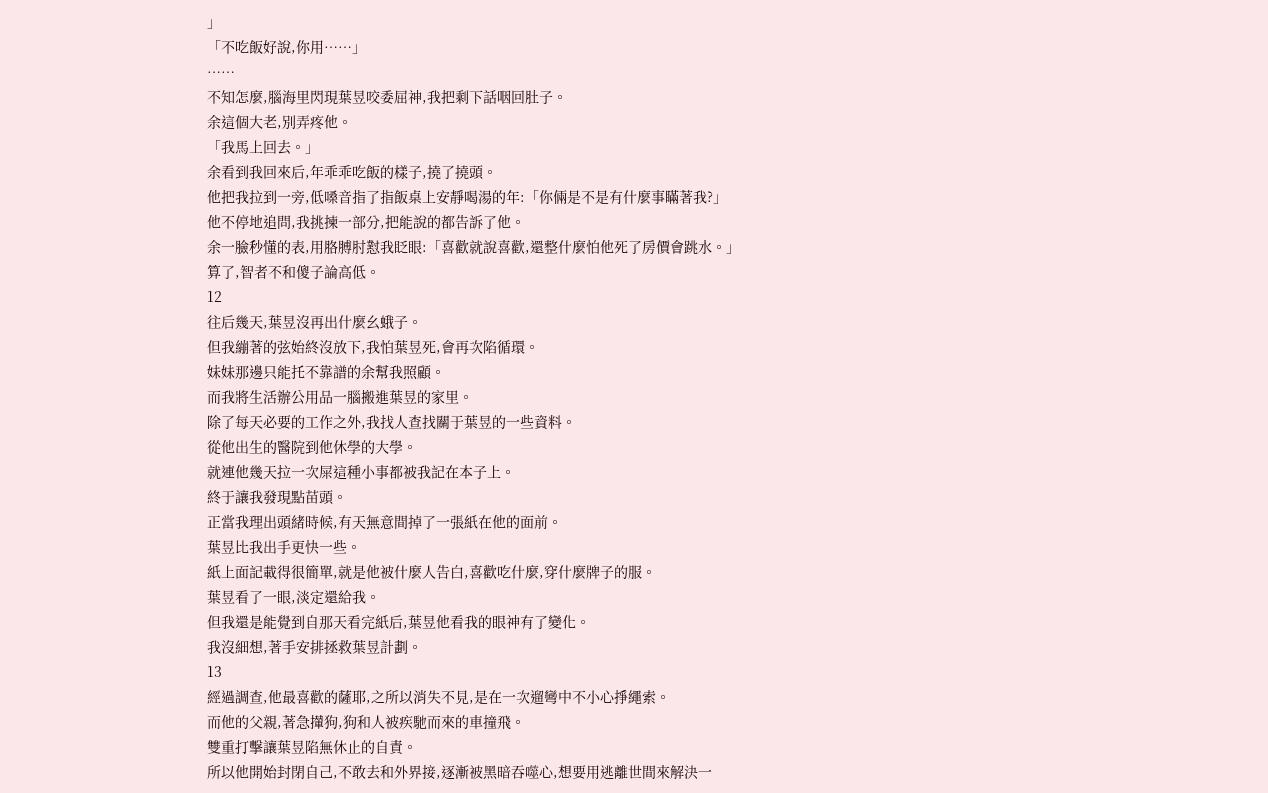」
「不吃飯好說,你用……」
……
不知怎麼,腦海里閃現葉昱咬委屈神,我把剩下話咽回肚子。
余這個大老,別弄疼他。
「我馬上回去。」
余看到我回來后,年乖乖吃飯的樣子,撓了撓頭。
他把我拉到一旁,低嗓音指了指飯桌上安靜喝湯的年:「你倆是不是有什麼事瞞著我?」
他不停地追問,我挑揀一部分,把能說的都告訴了他。
余一臉秒懂的表,用胳膊肘懟我眨眼:「喜歡就說喜歡,還整什麼怕他死了房價會跳水。」
算了,智者不和傻子論高低。
12
往后幾天,葉昱沒再出什麼幺蛾子。
但我繃著的弦始終沒放下,我怕葉昱死,會再次陷循環。
妹妹那邊只能托不靠譜的余幫我照顧。
而我將生活辦公用品一腦搬進葉昱的家里。
除了每天必要的工作之外,我找人查找關于葉昱的一些資料。
從他出生的醫院到他休學的大學。
就連他幾天拉一次屎這種小事都被我記在本子上。
終于讓我發現點苗頭。
正當我理出頭緒時候,有天無意間掉了一張紙在他的面前。
葉昱比我出手更快一些。
紙上面記載得很簡單,就是他被什麼人告白,喜歡吃什麼,穿什麼牌子的服。
葉昱看了一眼,淡定還給我。
但我還是能覺到自那天看完紙后,葉昱他看我的眼神有了變化。
我沒細想,著手安排拯救葉昱計劃。
13
經過調查,他最喜歡的薩耶,之所以消失不見,是在一次遛彎中不小心掙繩索。
而他的父親,著急攆狗,狗和人被疾馳而來的車撞飛。
雙重打擊讓葉昱陷無休止的自責。
所以他開始封閉自己,不敢去和外界接,逐漸被黑暗吞噬心,想要用逃離世間來解決一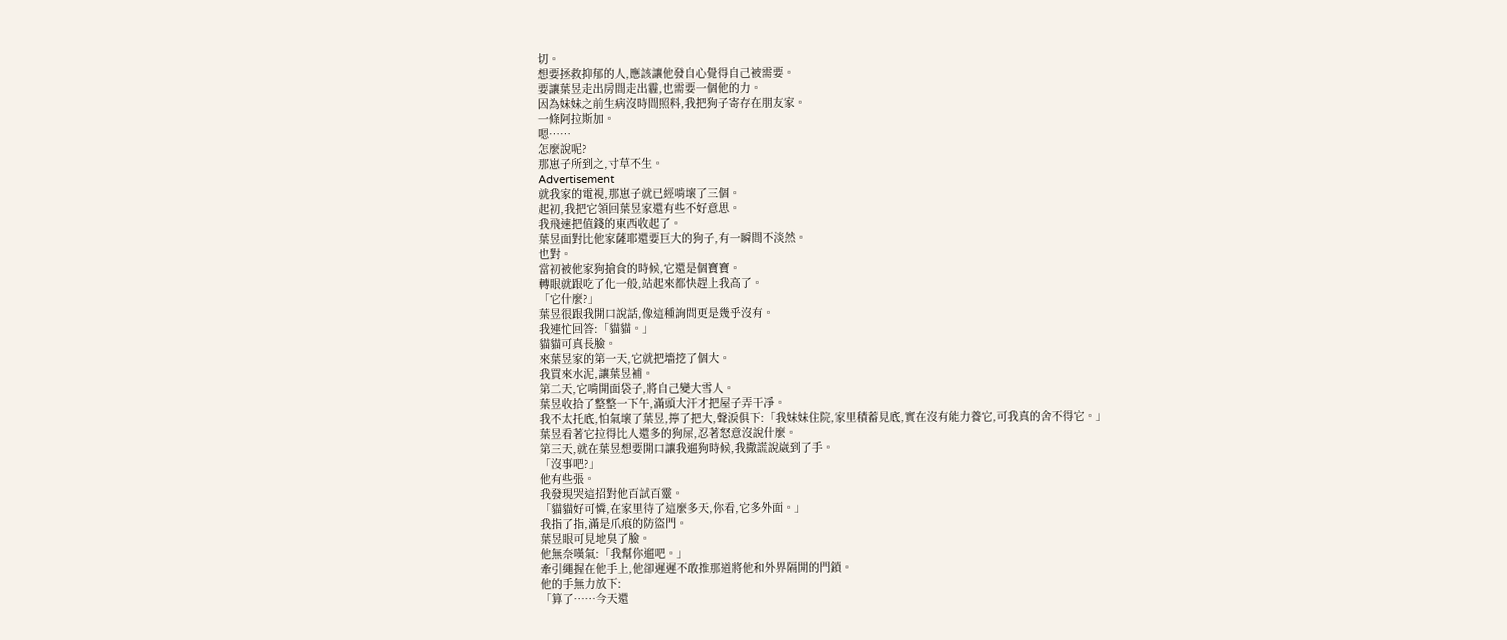切。
想要拯救抑郁的人,應該讓他發自心覺得自己被需要。
要讓葉昱走出房間走出霾,也需要一個他的力。
因為妹妹之前生病沒時間照料,我把狗子寄存在朋友家。
一條阿拉斯加。
嗯……
怎麼說呢?
那崽子所到之,寸草不生。
Advertisement
就我家的電視,那崽子就已經啃壞了三個。
起初,我把它領回葉昱家還有些不好意思。
我飛速把值錢的東西收起了。
葉昱面對比他家薩耶還要巨大的狗子,有一瞬間不淡然。
也對。
當初被他家狗搶食的時候,它還是個寶寶。
轉眼就跟吃了化一般,站起來都快趕上我高了。
「它什麼?」
葉昱很跟我開口說話,像這種詢問更是幾乎沒有。
我連忙回答:「貓貓。」
貓貓可真長臉。
來葉昱家的第一天,它就把墻挖了個大。
我買來水泥,讓葉昱補。
第二天,它啃開面袋子,將自己變大雪人。
葉昱收拾了整整一下午,滿頭大汗才把屋子弄干凈。
我不太托底,怕氣壞了葉昱,擰了把大,聲淚俱下:「我妹妹住院,家里積蓄見底,實在沒有能力養它,可我真的舍不得它。」
葉昱看著它拉得比人還多的狗屎,忍著怒意沒說什麼。
第三天,就在葉昱想要開口讓我遛狗時候,我撒謊說崴到了手。
「沒事吧?」
他有些張。
我發現哭這招對他百試百靈。
「貓貓好可憐,在家里待了這麼多天,你看,它多外面。」
我指了指,滿是爪痕的防盜門。
葉昱眼可見地臭了臉。
他無奈嘆氣:「我幫你遛吧。」
牽引繩握在他手上,他卻遲遲不敢推那道將他和外界隔開的門鎖。
他的手無力放下:
「算了……今天還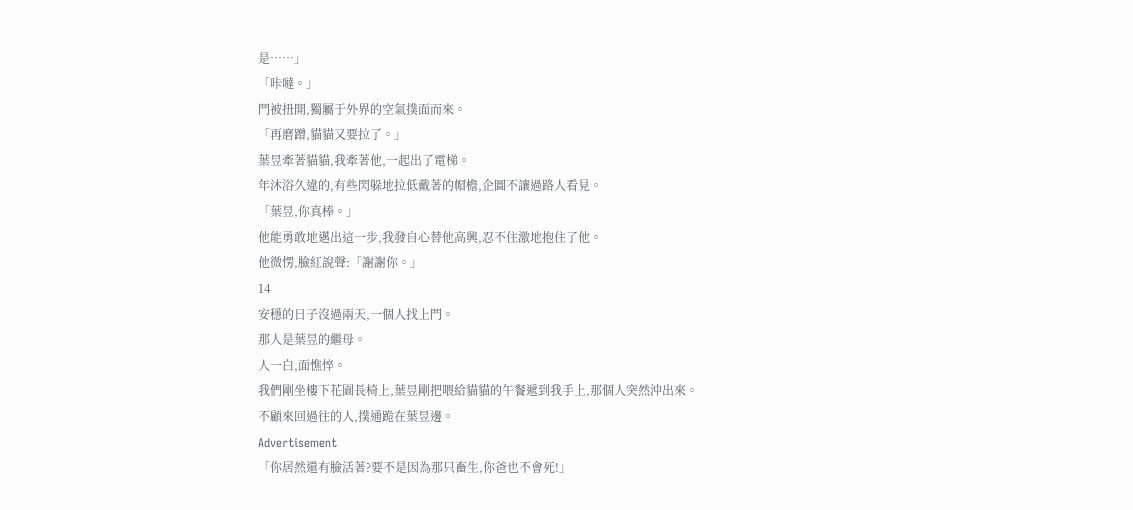是……」
「咔噠。」
門被扭開,獨屬于外界的空氣撲面而來。
「再磨蹭,貓貓又要拉了。」
葉昱牽著貓貓,我牽著他,一起出了電梯。
年沐浴久違的,有些閃躲地拉低戴著的帽檐,企圖不讓過路人看見。
「葉昱,你真棒。」
他能勇敢地邁出這一步,我發自心替他高興,忍不住激地抱住了他。
他微愣,臉紅說聲:「謝謝你。」
14
安穩的日子沒過兩天,一個人找上門。
那人是葉昱的繼母。
人一白,面憔悴。
我們剛坐樓下花園長椅上,葉昱剛把喂給貓貓的午餐遞到我手上,那個人突然沖出來。
不顧來回過往的人,撲通跪在葉昱邊。
Advertisement
「你居然還有臉活著?要不是因為那只畜生,你爸也不會死!」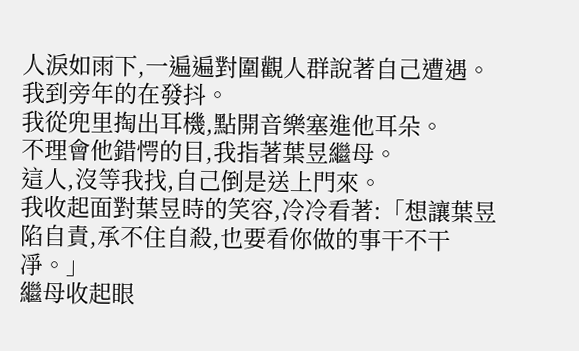人淚如雨下,一遍遍對圍觀人群說著自己遭遇。
我到旁年的在發抖。
我從兜里掏出耳機,點開音樂塞進他耳朵。
不理會他錯愕的目,我指著葉昱繼母。
這人,沒等我找,自己倒是送上門來。
我收起面對葉昱時的笑容,冷冷看著:「想讓葉昱陷自責,承不住自殺,也要看你做的事干不干凈。」
繼母收起眼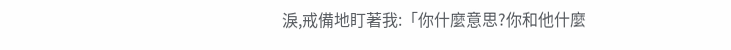淚,戒備地盯著我:「你什麼意思?你和他什麼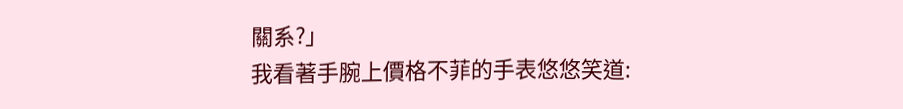關系?」
我看著手腕上價格不菲的手表悠悠笑道: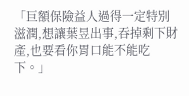「巨額保險益人過得一定特別滋潤,想讓葉昱出事,吞掉剩下財產,也要看你胃口能不能吃下。」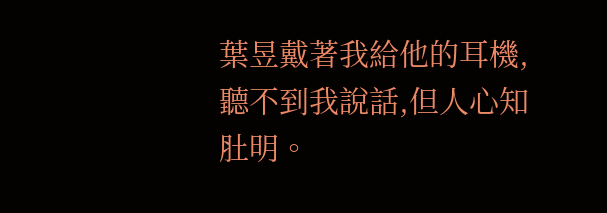葉昱戴著我給他的耳機,聽不到我說話,但人心知肚明。